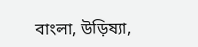বাংলা, উড়িষ্যা,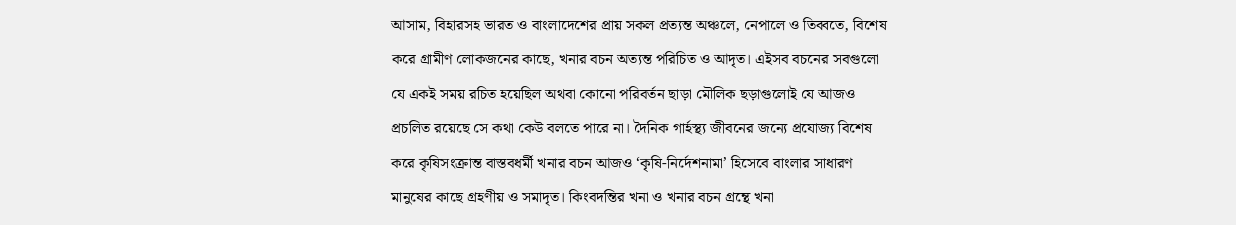আসাম, বিহারসহ ভারত ও বাংলাদেশের প্রায় সকল প্রত্যন্ত অঞ্চলে, নেপালে ও তিব্বতে, বিশেষ করে গ্রামীণ লোকজনের কাছে, খনার বচন অত্যন্ত পরিচিত ও আদৃত। এইসব বচনের সবগুলো যে একই সময় রচিত হয়েছিল অথবা কোনো পরিবর্তন ছাড়া মৌলিক ছড়াগুলোই যে আজও প্রচলিত রয়েছে সে কথা কেউ বলতে পারে না। দৈনিক গার্হস্থ্য জীবনের জন্যে প্রযোজ্য বিশেষ করে কৃষিসংক্রান্ত বাস্তবধর্মী খনার বচন আজও ‘কৃষি-নির্দেশনামা’ হিসেবে বাংলার সাধারণ মানুষের কাছে গ্রহণীয় ও সমাদৃত। কিংবদন্তির খনা ও খনার বচন গ্রন্থে খনা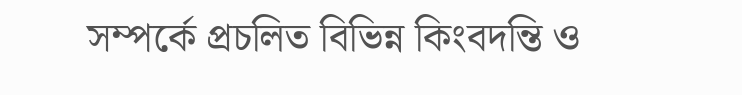সম্পর্কে প্রচলিত বিভিন্ন কিংবদন্তি ও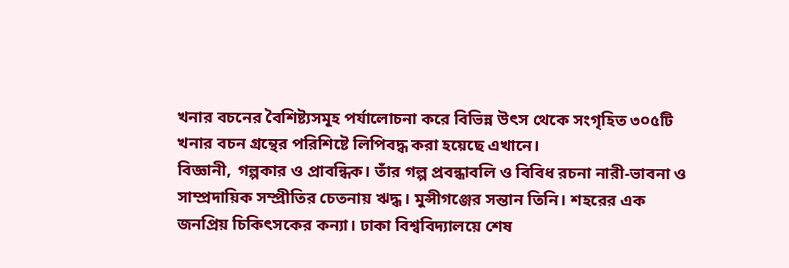খনার বচনের বৈশিষ্ট্যসমূহ পর্যালোচনা করে বিভিন্ন উৎস থেকে সংগৃহিত ৩০৫টি খনার বচন গ্রন্থের পরিশিষ্টে লিপিবদ্ধ করা হয়েছে এখানে।
বিজ্ঞানী, গল্পকার ও প্রাবন্ধিক। তাঁর গল্প প্রবন্ধাবলি ও বিবিধ রচনা নারী-ভাবনা ও সাম্প্রদায়িক সম্প্রীতির চেতনায় ঋদ্ধ। মুন্সীগঞ্জের সন্তান তিনি। শহরের এক জনপ্রিয় চিকিৎসকের কন্যা। ঢাকা বিশ্ববিদ্যালয়ে শেষ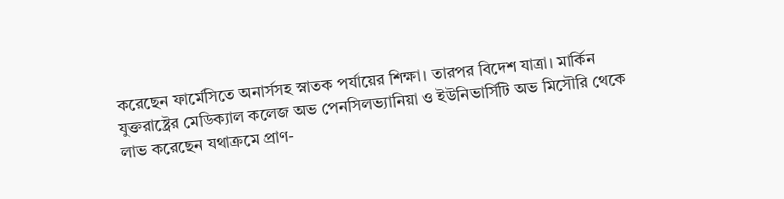করেছেন ফার্মেসিতে অনার্সসহ স্নাতক পর্যায়ের শিক্ষা। তারপর বিদেশ যাত্রা। মার্কিন যুক্তরাষ্ট্রের মেডিক্যাল কলেজ অভ পেনসিলভ্যানিয়া ও ইউনিভার্সিটি অভ মিসৌরি থেকে লাভ করেছেন যথাক্রমে প্রাণ-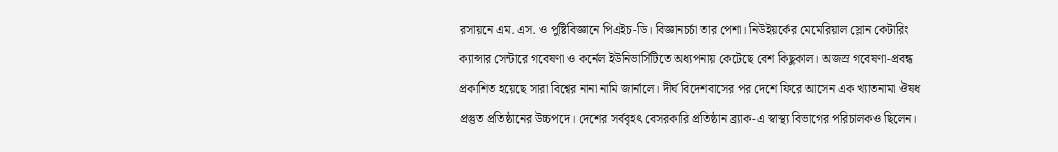রসায়নে এম. এস. ও পুষ্টিবিজ্ঞানে পিএইচ-ডি। বিজ্ঞানচর্চা তার পেশা। নিউইয়র্কের মেমেরিয়াল স্লোন কেটারিং ক্যান্সার সেন্টারে গবেষণা ও কর্নেল ইউনিভার্সিটিতে অধ্যপনায় কেটেছে বেশ কিছুকাল। অজস্র গবেষণা-প্রবন্ধ প্রকাশিত হয়েছে সারা বিশ্বের নানা নামি জার্নালে। দীর্ঘ বিদেশবাসের পর দেশে ফিরে আসেন এক খ্যাতনামা ঔষধ প্রস্তুত প্রতিষ্ঠানের উচ্চপদে। দেশের সর্ববৃহৎ বেসরকারি প্রতিষ্ঠান ব্র্যাক-এ স্বাস্থ্য বিভাগের পরিচালকও ছিলেন।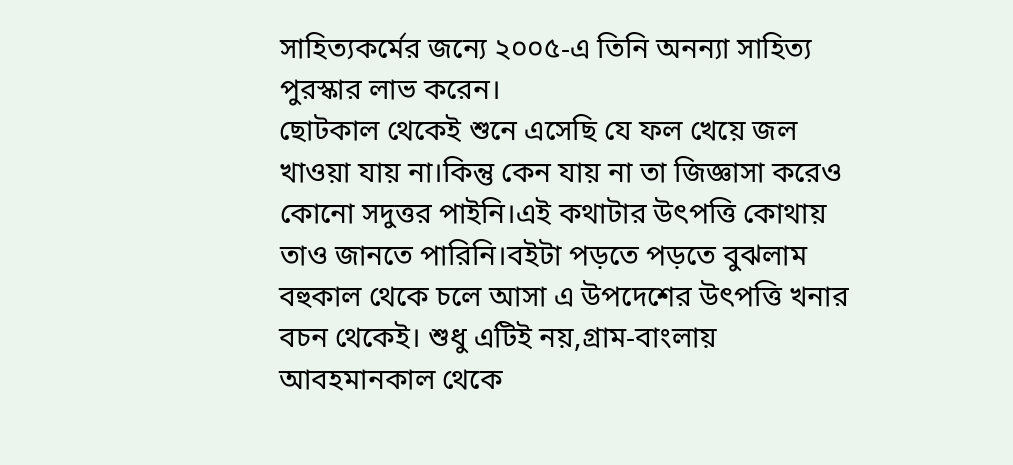সাহিত্যকর্মের জন্যে ২০০৫-এ তিনি অনন্যা সাহিত্য পুরস্কার লাভ করেন।
ছোটকাল থেকেই শুনে এসেছি যে ফল খেয়ে জল খাওয়া যায় না।কিন্তু কেন যায় না তা জিজ্ঞাসা করেও কোনো সদুত্তর পাইনি।এই কথাটার উৎপত্তি কোথায় তাও জানতে পারিনি।বইটা পড়তে পড়তে বুঝলাম বহুকাল থেকে চলে আসা এ উপদেশের উৎপত্তি খনার বচন থেকেই। শুধু এটিই নয়,গ্রাম-বাংলায় আবহমানকাল থেকে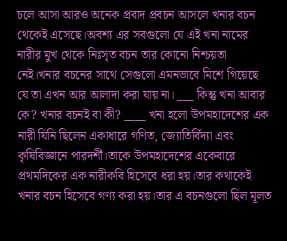চলে আসা আরও অনেক প্রবাদ প্রবচন আসলে খনার বচন থেকেই এসেছে।অবশ্য এর সবগুলো যে এই খনা নামের নারীর মুখ থেকে নিঃসৃত বচন তার কোনো নিশ্চয়তা নেই।খনার বচনের সাথে সেগুলো এমনভাবে মিশে গিয়েছে যে তা এখন আর আলাদা করা যায় না। ___ কিন্তু খনা আবার কে? খনার বচনই বা কী? ____ খনা হলো উপমহাদেশের এক নারী যিনি ছিলেন একাধারে গণিত, জ্যোতির্বিদ্যা এবং কৃষিবিজ্ঞানে পারদর্শী।তাকে উপমহাদেশের একেবারে প্রথমদিকের এক নারীকবি হিসেবে ধরা হয়।তার কথাকেই খনার বচন হিসেবে গণ্য করা হয়।তার এ বচনগুলো ছিল মূলত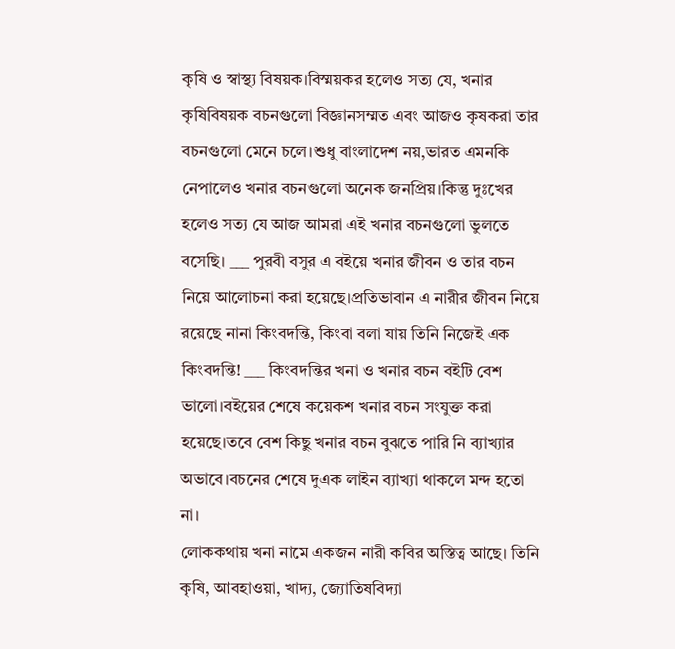কৃষি ও স্বাস্থ্য বিষয়ক।বিস্ময়কর হলেও সত্য যে, খনার কৃষিবিষয়ক বচনগুলো বিজ্ঞানসম্মত এবং আজও কৃষকরা তার বচনগুলো মেনে চলে।শুধু বাংলাদেশ নয়,ভারত এমনকি নেপালেও খনার বচনগুলো অনেক জনপ্রিয়।কিন্তু দুঃখের হলেও সত্য যে আজ আমরা এই খনার বচনগুলো ভুলতে বসেছি। ___ পুরবী বসুর এ বইয়ে খনার জীবন ও তার বচন নিয়ে আলোচনা করা হয়েছে।প্রতিভাবান এ নারীর জীবন নিয়ে রয়েছে নানা কিংবদন্তি, কিংবা বলা যায় তিনি নিজেই এক কিংবদন্তি! ___ কিংবদন্তির খনা ও খনার বচন বইটি বেশ ভালো।বইয়ের শেষে কয়েকশ খনার বচন সংযুক্ত করা হয়েছে।তবে বেশ কিছু খনার বচন বুঝতে পারি নি ব্যাখ্যার অভাবে।বচনের শেষে দুএক লাইন ব্যাখ্যা থাকলে মন্দ হতো না।
লোককথায় খনা নামে একজন নারী কবির অস্তিত্ব আছে। তিনি কৃষি, আবহাওয়া, খাদ্য, জ্যোতিষবিদ্যা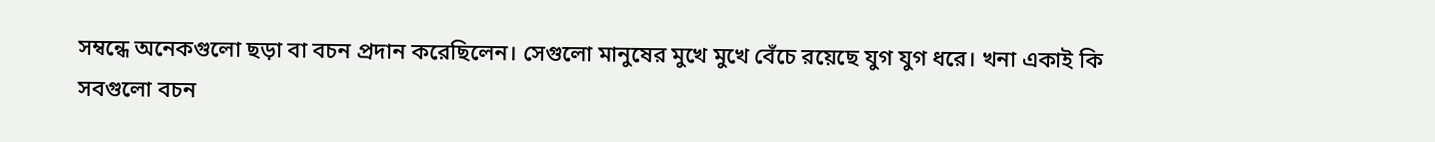সম্বন্ধে অনেকগুলো ছড়া বা বচন প্রদান করেছিলেন। সেগুলো মানুষের মুখে মুখে বেঁচে রয়েছে যুগ যুগ ধরে। খনা একাই কি সবগুলো বচন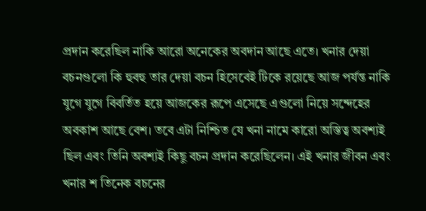প্রদান করেছিল নাকি আরো অনেকের অবদান আছে এতে। খনার দেয়া বচনগুলো কি হুবহু তার দেয়া বচন হিসেবেই টিকে রয়েছে আজ পর্যন্ত নাকি যুগে যুগে বিবর্তিত হয়ে আজকের রূপে এসেছে এগুলো নিয়ে সন্দেহের অবকাশ আছে বেশ। তবে এটা নিশ্চিত যে খনা নামে কারো অস্তিত্ব অবশ্যই ছিল এবং তিনি অবশ্যই কিছু বচন প্রদান করেছিলেন। এই খনার জীবন এবং খনার শ তিনেক বচনের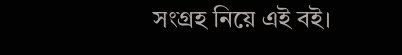সংগ্রহ নিয়ে এই বই।